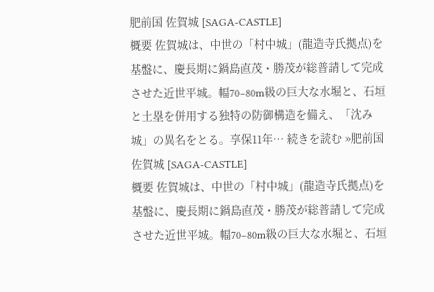肥前国 佐賀城 [SAGA-CASTLE]
概要 佐賀城は、中世の「村中城」(龍造寺氏拠点)を基盤に、慶長期に鍋島直茂・勝茂が総普請して完成させた近世平城。幅70–80m級の巨大な水堀と、石垣と土塁を併用する独特の防御構造を備え、「沈み城」の異名をとる。享保11年… 続きを読む »肥前国 佐賀城 [SAGA-CASTLE]
概要 佐賀城は、中世の「村中城」(龍造寺氏拠点)を基盤に、慶長期に鍋島直茂・勝茂が総普請して完成させた近世平城。幅70–80m級の巨大な水堀と、石垣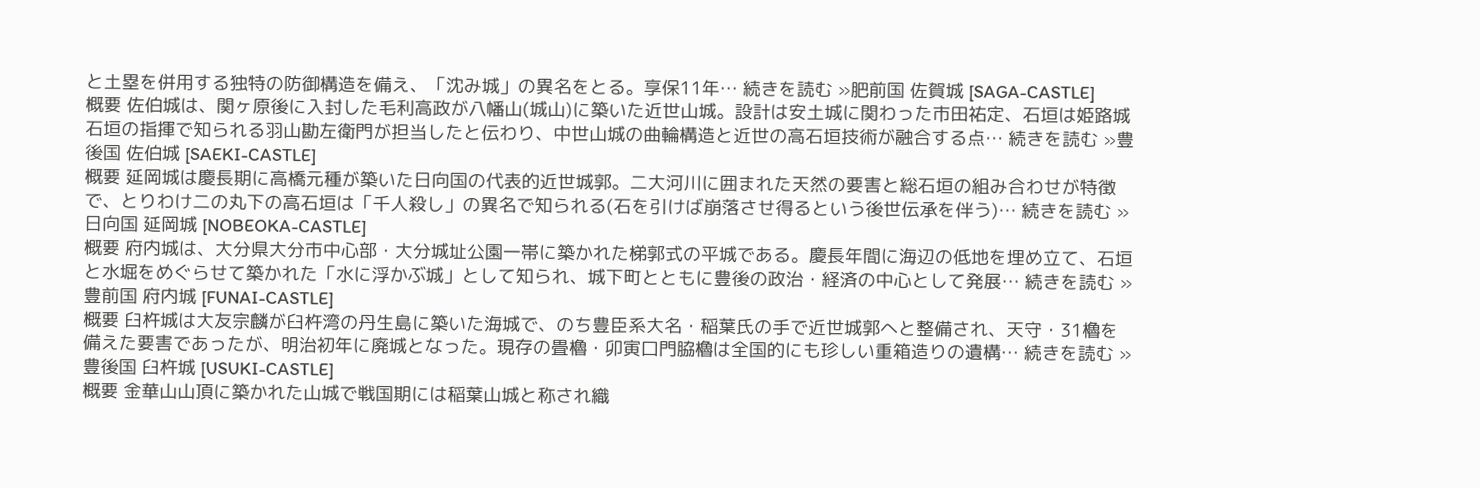と土塁を併用する独特の防御構造を備え、「沈み城」の異名をとる。享保11年… 続きを読む »肥前国 佐賀城 [SAGA-CASTLE]
概要 佐伯城は、関ヶ原後に入封した毛利高政が八幡山(城山)に築いた近世山城。設計は安土城に関わった市田祐定、石垣は姫路城石垣の指揮で知られる羽山勘左衛門が担当したと伝わり、中世山城の曲輪構造と近世の高石垣技術が融合する点… 続きを読む »豊後国 佐伯城 [SAEKI-CASTLE]
概要 延岡城は慶長期に高橋元種が築いた日向国の代表的近世城郭。二大河川に囲まれた天然の要害と総石垣の組み合わせが特徴で、とりわけ二の丸下の高石垣は「千人殺し」の異名で知られる(石を引けば崩落させ得るという後世伝承を伴う)… 続きを読む »日向国 延岡城 [NOBEOKA-CASTLE]
概要 府内城は、大分県大分市中心部・大分城址公園一帯に築かれた梯郭式の平城である。慶長年間に海辺の低地を埋め立て、石垣と水堀をめぐらせて築かれた「水に浮かぶ城」として知られ、城下町とともに豊後の政治・経済の中心として発展… 続きを読む »豊前国 府内城 [FUNAI-CASTLE]
概要 臼杵城は大友宗麟が臼杵湾の丹生島に築いた海城で、のち豊臣系大名・稲葉氏の手で近世城郭へと整備され、天守・31櫓を備えた要害であったが、明治初年に廃城となった。現存の畳櫓・卯寅口門脇櫓は全国的にも珍しい重箱造りの遺構… 続きを読む »豊後国 臼杵城 [USUKI-CASTLE]
概要 金華山山頂に築かれた山城で戦国期には稲葉山城と称され織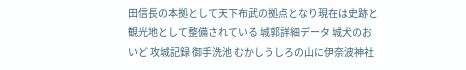田信長の本拠として天下布武の拠点となり現在は史跡と観光地として整備されている 城郭詳細データ 城犬のおいど 攻城記録 御手洗池 むかしうしろの山に伊奈波神社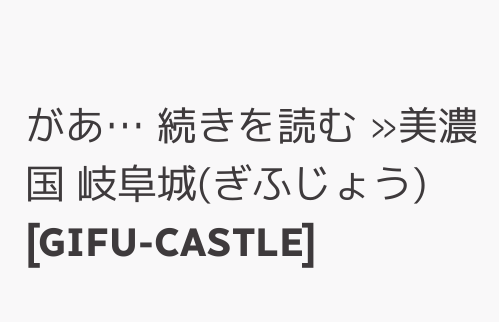があ… 続きを読む »美濃国 岐阜城(ぎふじょう) [GIFU-CASTLE]